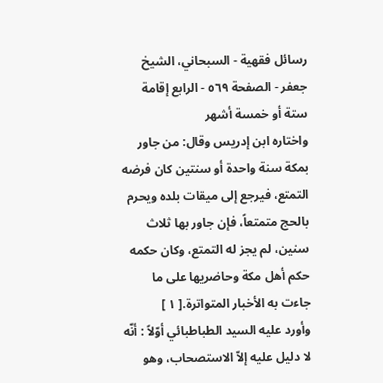رسائل فقهية - السبحاني، الشيخ جعفر - الصفحة ٥٦٩ - الرابع إقامة ستة أو خمسة أشهر
واختاره ابن إدريس وقال: من جاور بمكة سنة واحدة أو سنتين كان فرضه التمتع، فيرجع إلى ميقات بلده ويحرم بالحج متمتعاً، فإن جاور بها ثلاث سنين، لم يجز له التمتع، وكان حكمه حكم أهل مكة وحاضريها على ما جاءت به الأخبار المتواترة.[ ١ ]
وأورد عليه السيد الطباطبائي أوّلاً : أنّه لا دليل عليه إلاّ الاستصحاب، وهو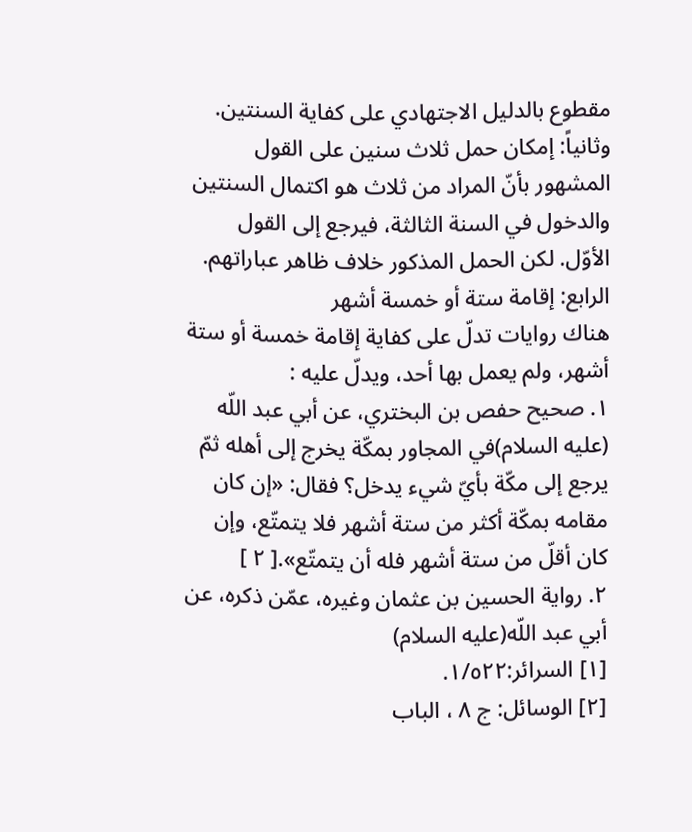مقطوع بالدليل الاجتهادي على كفاية السنتين.
وثانياً: إمكان حمل ثلاث سنين على القول المشهور بأنّ المراد من ثلاث هو اكتمال السنتين والدخول في السنة الثالثة، فيرجع إلى القول الأوّل. لكن الحمل المذكور خلاف ظاهر عباراتهم.
الرابع: إقامة ستة أو خمسة أشهر
هناك روايات تدلّ على كفاية إقامة خمسة أو ستة أشهر، ولم يعمل بها أحد، ويدلّ عليه :
١. صحيح حفص بن البختري، عن أبي عبد اللّه (عليه السلام)في المجاور بمكّة يخرج إلى أهله ثمّ يرجع إلى مكّة بأيّ شيء يدخل؟ فقال: «إن كان مقامه بمكّة أكثر من ستة أشهر فلا يتمتّع، وإن كان أقلّ من ستة أشهر فله أن يتمتّع».[ ٢ ]
٢. رواية الحسين بن عثمان وغيره، عمّن ذكره، عن أبي عبد اللّه(عليه السلام)
[١] السرائر:١/٥٢٢.
[٢] الوسائل: ج ٨ ، الباب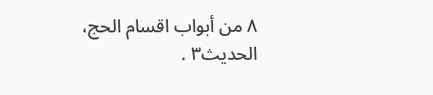٨ من أبواب اقسام الحج، الحديث٣ .